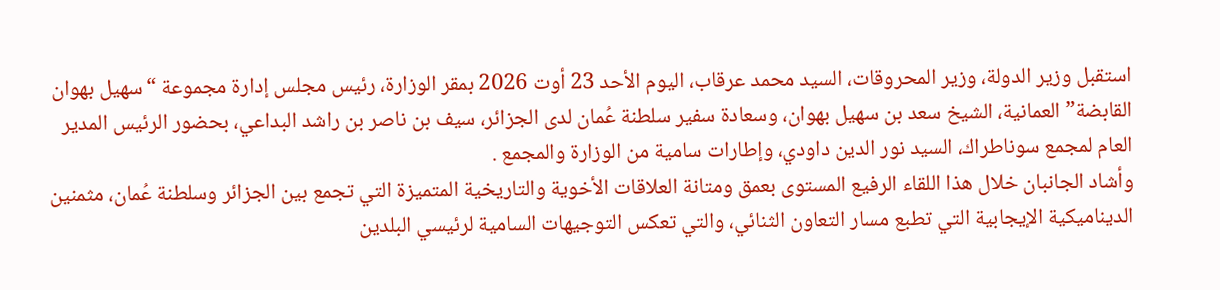استقبل وزير الدولة، وزير المحروقات، السيد محمد عرقاب، اليوم الأحد 23 أوت 2026 بمقر الوزارة، رئيس مجلس إدارة مجموعة “سهيل بهوان القابضة” العمانية، الشيخ سعد بن سهيل بهوان، وسعادة سفير سلطنة عُمان لدى الجزائر، سيف بن ناصر بن راشد البداعي، بحضور الرئيس المدير العام لمجمع سوناطراك، السيد نور الدين داودي، وإطارات سامية من الوزارة والمجمع .
وأشاد الجانبان خلال هذا اللقاء الرفيع المستوى بعمق ومتانة العلاقات الأخوية والتاريخية المتميزة التي تجمع بين الجزائر وسلطنة عُمان، مثمنين الديناميكية الإيجابية التي تطبع مسار التعاون الثنائي، والتي تعكس التوجيهات السامية لرئيسي البلدين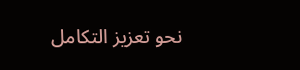نحو تعزيز التكامل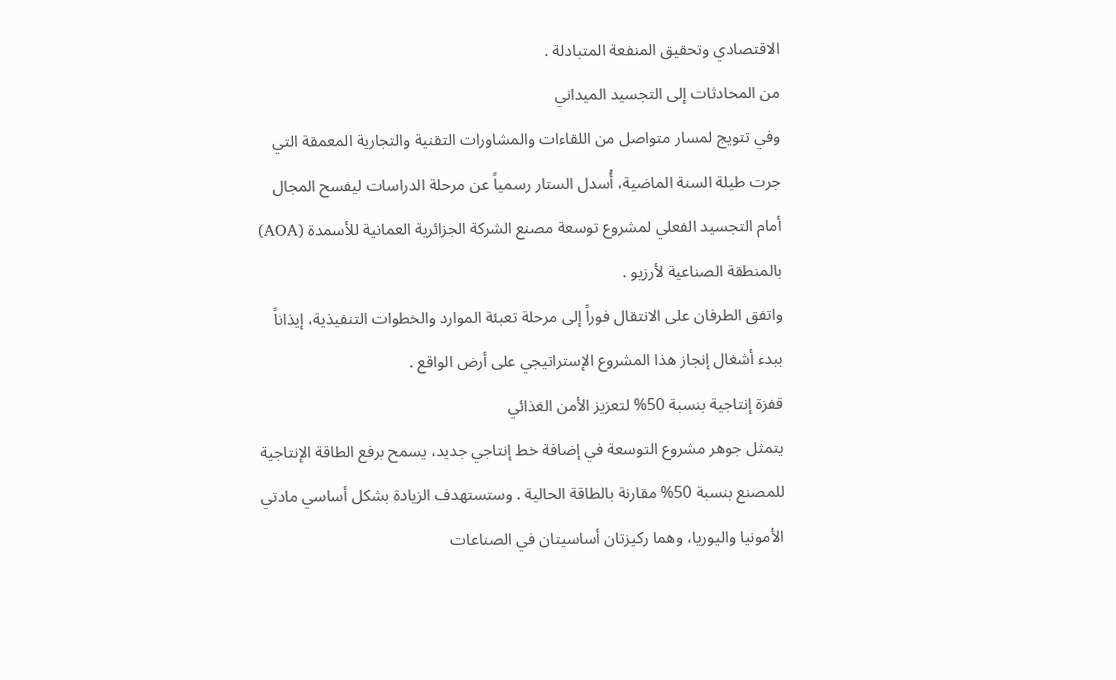الاقتصادي وتحقيق المنفعة المتبادلة .
من المحادثات إلى التجسيد الميداني
وفي تتويج لمسار متواصل من اللقاءات والمشاورات التقنية والتجارية المعمقة التي جرت طيلة السنة الماضية، أُسدل الستار رسمياً عن مرحلة الدراسات ليفسح المجال أمام التجسيد الفعلي لمشروع توسعة مصنع الشركة الجزائرية العمانية للأسمدة (AOA) بالمنطقة الصناعية لأرزيو .
واتفق الطرفان على الانتقال فوراً إلى مرحلة تعبئة الموارد والخطوات التنفيذية، إيذاناً ببدء أشغال إنجاز هذا المشروع الإستراتيجي على أرض الواقع .
قفزة إنتاجية بنسبة 50% لتعزيز الأمن الغذائي
يتمثل جوهر مشروع التوسعة في إضافة خط إنتاجي جديد، يسمح برفع الطاقة الإنتاجية للمصنع بنسبة 50% مقارنة بالطاقة الحالية . وستستهدف الزيادة بشكل أساسي مادتي الأمونيا واليوريا، وهما ركيزتان أساسيتان في الصناعات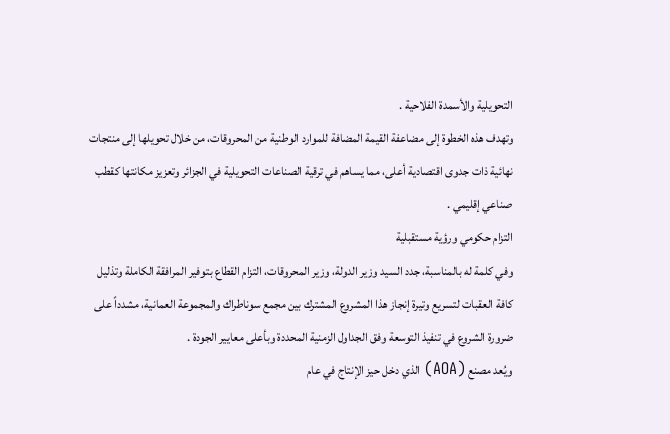التحويلية والأسمدة الفلاحية .
وتهدف هذه الخطوة إلى مضاعفة القيمة المضافة للموارد الوطنية من المحروقات، من خلال تحويلها إلى منتجات نهائية ذات جدوى اقتصادية أعلى، مما يساهم في ترقية الصناعات التحويلية في الجزائر وتعزيز مكانتها كقطب صناعي إقليمي .
التزام حكومي ورؤية مستقبلية
وفي كلمة له بالمناسبة، جدد السيد وزير الدولة، وزير المحروقات، التزام القطاع بتوفير المرافقة الكاملة وتذليل كافة العقبات لتسريع وتيرة إنجاز هذا المشروع المشترك بين مجمع سوناطراك والمجموعة العمانية، مشدداً على ضرورة الشروع في تنفيذ التوسعة وفق الجداول الزمنية المحددة وبأعلى معايير الجودة .
ويُعد مصنع (AOA) الذي دخل حيز الإنتاج في عام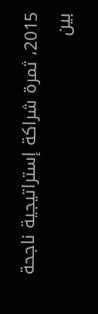2015، ثمرة شراكة إستراتيجية ناجحة بين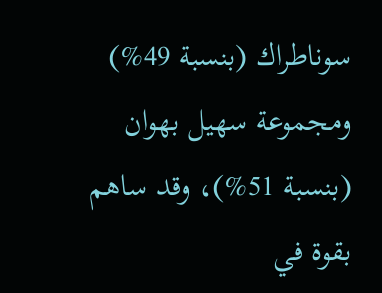سوناطراك (بنسبة 49%) ومجموعة سهيل بهوان (بنسبة 51%)، وقد ساهم بقوة في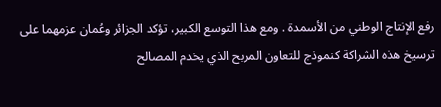رفع الإنتاج الوطني من الأسمدة . ومع هذا التوسع الكبير، تؤكد الجزائر وعُمان عزمهما على ترسيخ هذه الشراكة كنموذج للتعاون المربح الذي يخدم المصالح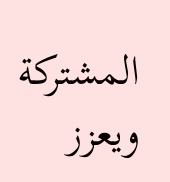المشتركة ويعزز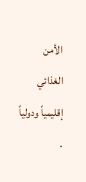الأمن الغذائي إقليمياً ودولياً .